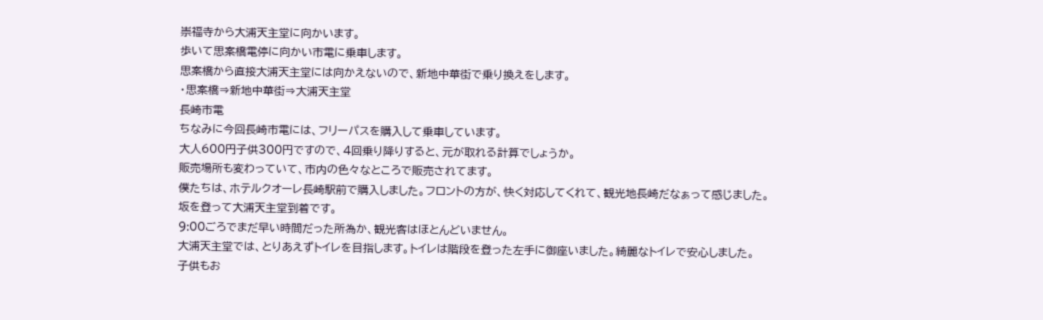崇福寺から大浦天主堂に向かいます。
歩いて思案橋電停に向かい市電に乗車します。
思案橋から直接大浦天主堂には向かえないので、新地中華街で乗り換えをします。
・思案橋⇒新地中華街⇒大浦天主堂
長崎市電
ちなみに今回長崎市電には、フリーパスを購入して乗車しています。
大人600円子供300円ですので、4回乗り降りすると、元が取れる計算でしょうか。
販売場所も変わっていて、市内の色々なところで販売されてます。
僕たちは、ホテルクオーレ長崎駅前で購入しました。フロントの方が、快く対応してくれて、観光地長崎だなぁって感じました。
坂を登って大浦天主堂到着です。
9:00ごろでまだ早い時間だった所為か、観光客はほとんどいません。
大浦天主堂では、とりあえずトイレを目指します。トイレは階段を登った左手に御座いました。綺麗なトイレで安心しました。
子供もお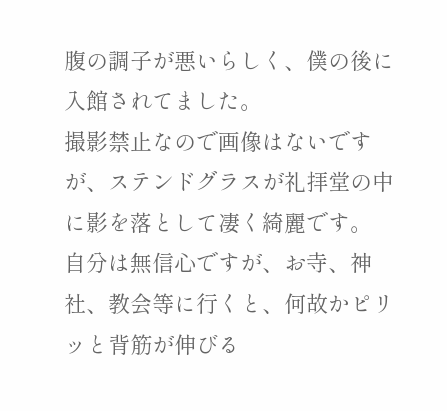腹の調子が悪いらしく、僕の後に入館されてました。
撮影禁止なので画像はないですが、ステンドグラスが礼拝堂の中に影を落として凄く綺麗です。
自分は無信心ですが、お寺、神社、教会等に行くと、何故かピリッと背筋が伸びる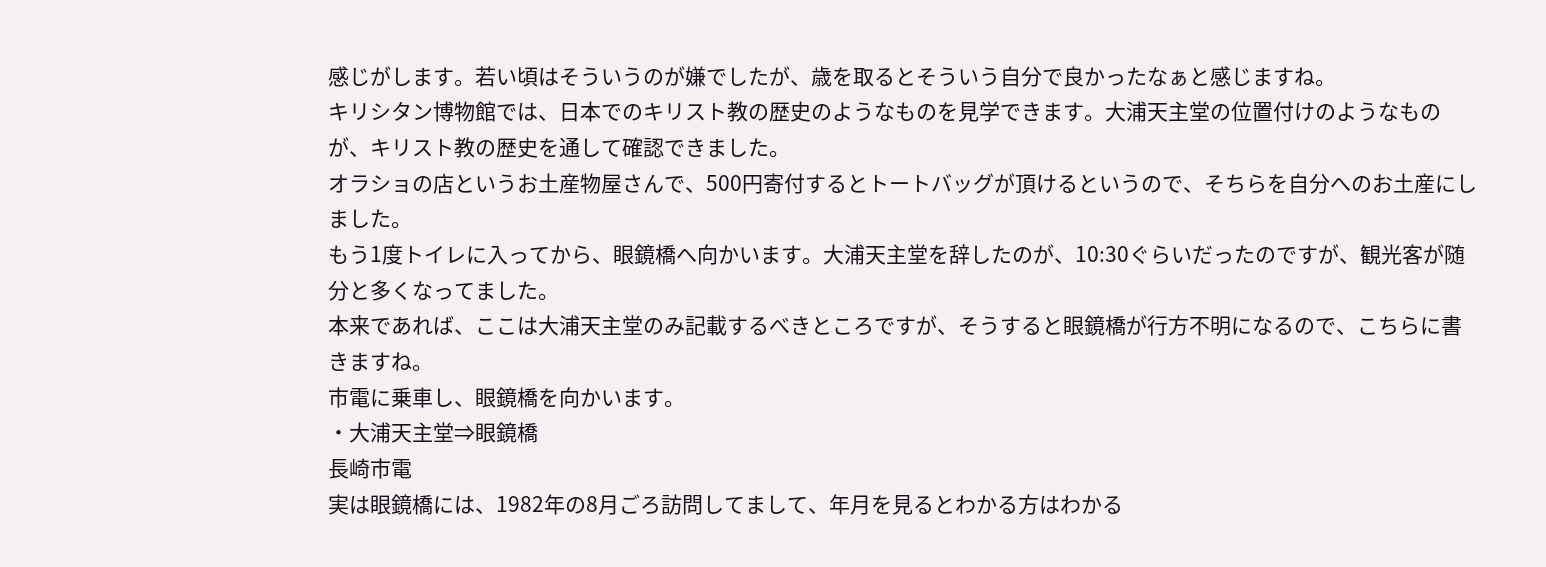感じがします。若い頃はそういうのが嫌でしたが、歳を取るとそういう自分で良かったなぁと感じますね。
キリシタン博物館では、日本でのキリスト教の歴史のようなものを見学できます。大浦天主堂の位置付けのようなものが、キリスト教の歴史を通して確認できました。
オラショの店というお土産物屋さんで、500円寄付するとトートバッグが頂けるというので、そちらを自分へのお土産にしました。
もう1度トイレに入ってから、眼鏡橋へ向かいます。大浦天主堂を辞したのが、10:30ぐらいだったのですが、観光客が随分と多くなってました。
本来であれば、ここは大浦天主堂のみ記載するべきところですが、そうすると眼鏡橋が行方不明になるので、こちらに書きますね。
市電に乗車し、眼鏡橋を向かいます。
・大浦天主堂⇒眼鏡橋
長崎市電
実は眼鏡橋には、1982年の8月ごろ訪問してまして、年月を見るとわかる方はわかる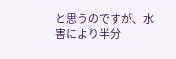と思うのですが、水害により半分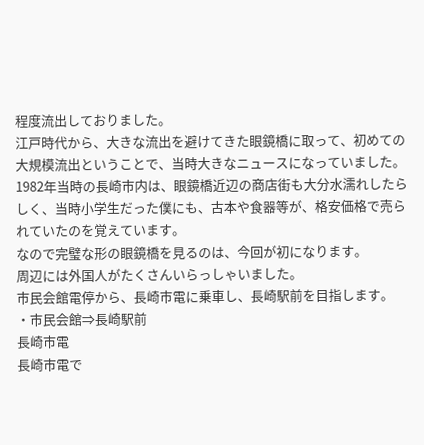程度流出しておりました。
江戸時代から、大きな流出を避けてきた眼鏡橋に取って、初めての大規模流出ということで、当時大きなニュースになっていました。
1982年当時の長崎市内は、眼鏡橋近辺の商店街も大分水濡れしたらしく、当時小学生だった僕にも、古本や食器等が、格安価格で売られていたのを覚えています。
なので完璧な形の眼鏡橋を見るのは、今回が初になります。
周辺には外国人がたくさんいらっしゃいました。
市民会館電停から、長崎市電に乗車し、長崎駅前を目指します。
・市民会館⇒長崎駅前
長崎市電
長崎市電で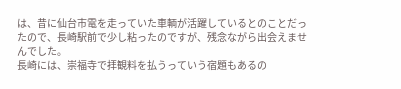は、昔に仙台市電を走っていた車輌が活躍しているとのことだったので、長崎駅前で少し粘ったのですが、残念ながら出会えませんでした。
長崎には、崇福寺で拝観料を払うっていう宿題もあるの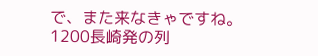で、また来なきゃですね。
1200長崎発の列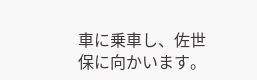車に乗車し、佐世保に向かいます。